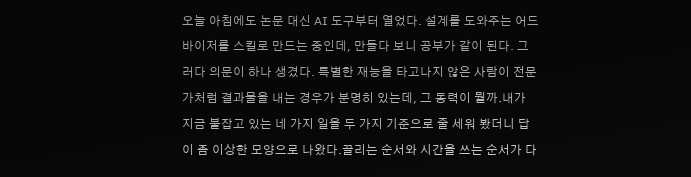오늘 아침에도 논문 대신 AI 도구부터 열었다. 설계를 도와주는 어드바이저를 스킬로 만드는 중인데, 만들다 보니 공부가 같이 된다. 그러다 의문이 하나 생겼다. 특별한 재능을 타고나지 않은 사람이 전문가처럼 결과물을 내는 경우가 분명히 있는데, 그 동력이 뭘까.내가 지금 붙잡고 있는 네 가지 일을 두 가지 기준으로 줄 세워 봤더니 답이 좀 이상한 모양으로 나왔다.끌리는 순서와 시간을 쓰는 순서가 다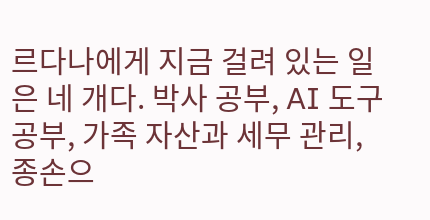르다나에게 지금 걸려 있는 일은 네 개다. 박사 공부, AI 도구 공부, 가족 자산과 세무 관리, 종손으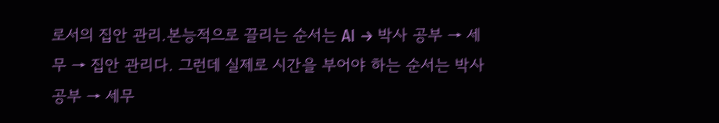로서의 집안 관리.본능적으로 끌리는 순서는 AI → 박사 공부 → 세무 → 집안 관리다. 그런데 실제로 시간을 부어야 하는 순서는 박사 공부 → 세무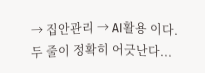→ 집안관리 → AI활용 이다. 두 줄이 정확히 어긋난다...